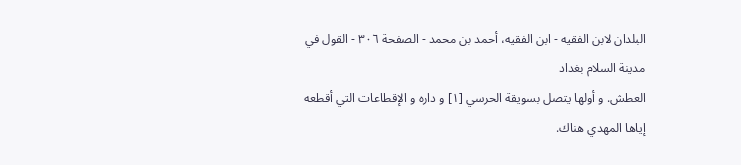البلدان لابن الفقيه - ابن الفقيه، أحمد بن محمد - الصفحة ٣٠٦ - القول في مدينة السلام بغداد
العطش. و أولها يتصل بسويقة الحرسي [١] و داره و الإقطاعات التي أقطعه إياها المهدي هناك.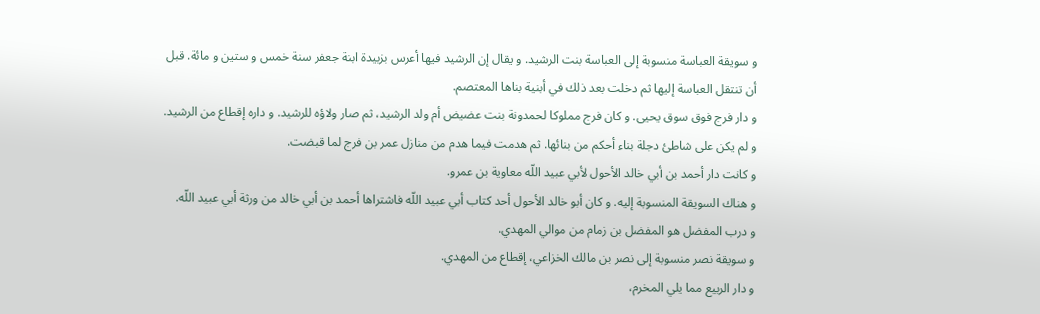و سويقة العباسة منسوبة إلى العباسة بنت الرشيد. و يقال إن الرشيد فيها أعرس بزبيدة ابنة جعفر سنة خمس و ستين و مائة. قبل أن تنتقل العباسة إليها ثم دخلت بعد ذلك في أبنية بناها المعتصم.
و دار فرج فوق سوق يحيى. و كان فرج مملوكا لحمدونة بنت عضيض أم ولد الرشيد، ثم صار ولاؤه للرشيد. و داره إقطاع من الرشيد. و لم يكن على شاطئ دجلة بناء أحكم من بنائها. ثم هدمت فيما هدم من منازل عمر بن فرج لما قبضت.
و كانت دار أحمد بن أبي خالد الأحول لأبي عبيد اللّه معاوية بن عمرو.
و هناك السويقة المنسوبة إليه. و كان أبو خالد الأحول أحد كتاب أبي عبيد اللّه فاشتراها أحمد بن أبي خالد من ورثة أبي عبيد اللّه.
و درب المفضل هو المفضل بن زمام من موالي المهدي.
و سويقة نصر منسوبة إلى نصر بن مالك الخزاعي، إقطاع من المهدي.
و دار الربيع مما يلي المخرم،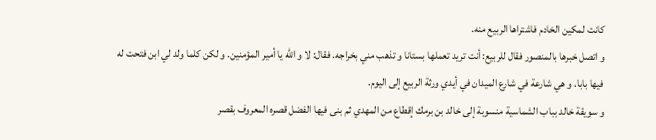كانت لمكين الخادم فاشتراها الربيع منه.
و اتصل خبرها بالمنصور فقال للربيع: أنت تريد تعملها بستانا و تذهب مني بخراجه. فقال: لا و اللّه يا أمير المؤمنين. و لكن كلما ولد لي ابن فتحت له فيها بابا. و هي شارعة في شارع الميدان في أيدي ورثة الربيع إلى اليوم.
و سويقة خالد بباب الشماسية منسوبة إلى خالد بن برمك إقطاع من المهدي ثم بنى فيها الفضل قصره المعروف بقصر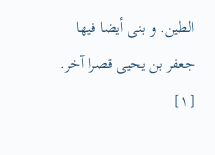الطين. و بنى أيضا فيها جعفر بن يحيى قصرا آخر.
[١]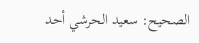الصحيح: سعيد الحرشي أحد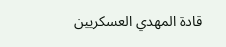قادة المهدي العسكريين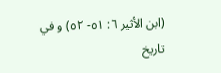(ابن الأثير ٦: ٥١- ٥٢) و في تاريخ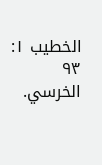الخطيب ١: ٩٣ الخرسي.